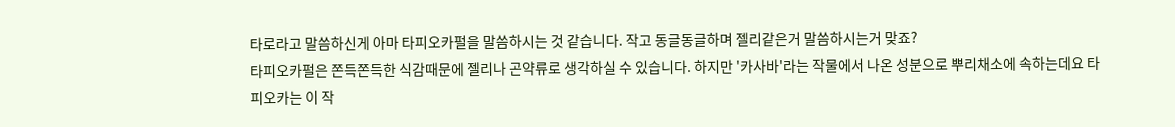타로라고 말씀하신게 아마 타피오카펄을 말씀하시는 것 같습니다. 작고 동글동글하며 젤리같은거 말씀하시는거 맞죠?
타피오카펄은 쫀득쫀득한 식감때문에 젤리나 곤약류로 생각하실 수 있습니다. 하지만 '카사바'라는 작물에서 나온 성분으로 뿌리채소에 속하는데요 타피오카는 이 작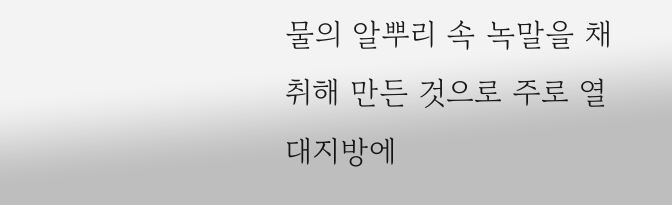물의 알뿌리 속 녹말을 채취해 만든 것으로 주로 열대지방에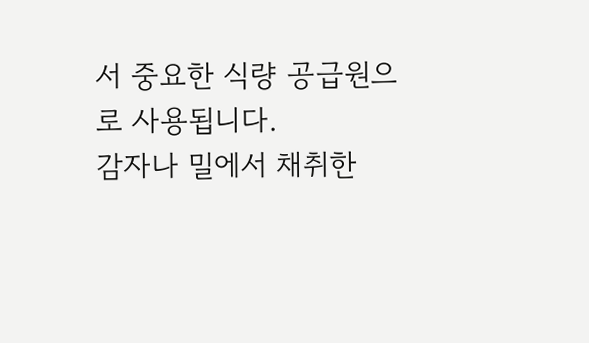서 중요한 식량 공급원으로 사용됩니다.
감자나 밀에서 채취한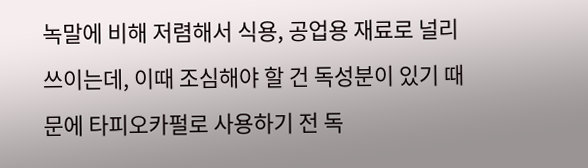녹말에 비해 저렴해서 식용, 공업용 재료로 널리 쓰이는데, 이때 조심해야 할 건 독성분이 있기 때문에 타피오카펄로 사용하기 전 독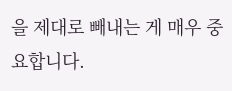을 제대로 빼내는 게 매우 중요합니다.